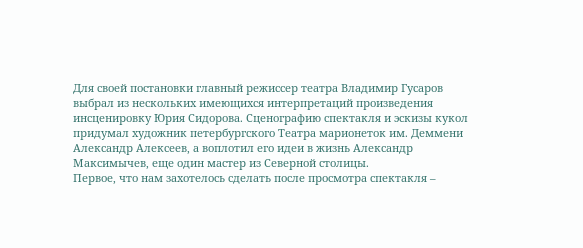Для своей постановки главный режиссер театра Владимир Гусаров выбрал из нескольких имеющихся интерпретаций произведения инсценировку Юрия Сидорова. Сценографию спектакля и эскизы кукол придумал художник петербургского Театра марионеток им. Деммени Александр Алексеев, а воплотил его идеи в жизнь Александр Максимычев, еще один мастер из Северной столицы.
Первое, что нам захотелось сделать после просмотра спектакля –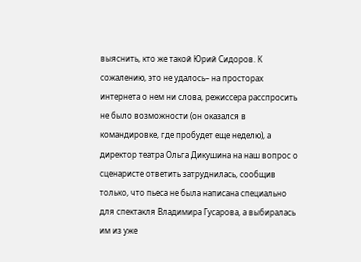выяснить, кто же такой Юрий Сидоров. К сожалению, это не удалось– на просторах интернета о нем ни слова, режиссера расспросить не было возможности (он оказался в командировке, где пробудет еще неделю), а директор театра Ольга Дикушина на наш вопрос о сценаристе ответить затруднилась, сообщив только, что пьеса не была написана специально для спектакля Владимира Гусарова, а выбиралась им из уже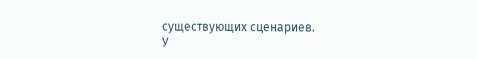существующих сценариев.
У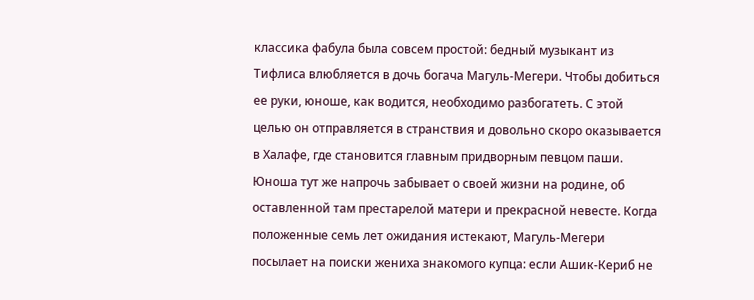классика фабула была совсем простой: бедный музыкант из Тифлиса влюбляется в дочь богача Магуль-Мегери. Чтобы добиться ее руки, юноше, как водится, необходимо разбогатеть. С этой целью он отправляется в странствия и довольно скоро оказывается в Халафе, где становится главным придворным певцом паши. Юноша тут же напрочь забывает о своей жизни на родине, об оставленной там престарелой матери и прекрасной невесте. Когда положенные семь лет ожидания истекают, Магуль-Мегери посылает на поиски жениха знакомого купца: если Ашик-Кериб не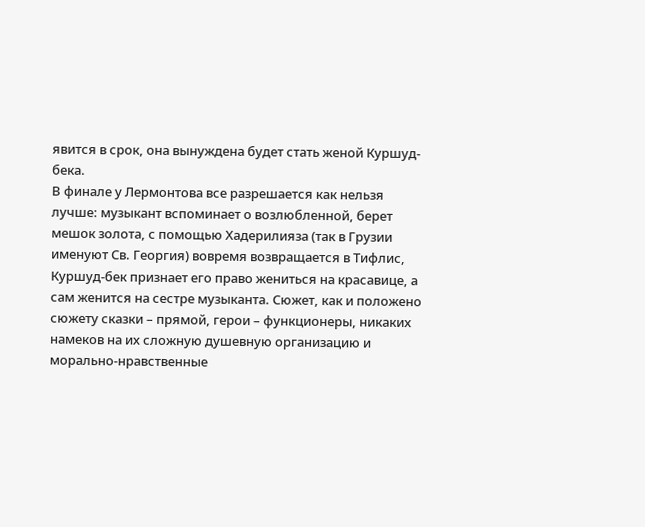явится в срок, она вынуждена будет стать женой Куршуд-бека.
В финале у Лермонтова все разрешается как нельзя лучше: музыкант вспоминает о возлюбленной, берет мешок золота, с помощью Хадерилияза (так в Грузии именуют Св. Георгия) вовремя возвращается в Тифлис, Куршуд-бек признает его право жениться на красавице, а сам женится на сестре музыканта. Сюжет, как и положено сюжету сказки – прямой, герои – функционеры, никаких намеков на их сложную душевную организацию и морально-нравственные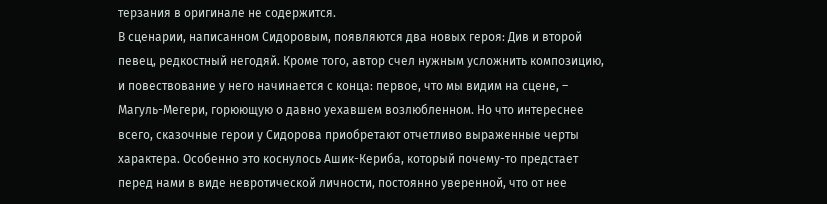терзания в оригинале не содержится.
В сценарии, написанном Сидоровым, появляются два новых героя: Див и второй певец, редкостный негодяй. Кроме того, автор счел нужным усложнить композицию, и повествование у него начинается с конца: первое, что мы видим на сцене, – Магуль-Мегери, горюющую о давно уехавшем возлюбленном. Но что интереснее всего, сказочные герои у Сидорова приобретают отчетливо выраженные черты характера. Особенно это коснулось Ашик-Кериба, который почему-то предстает перед нами в виде невротической личности, постоянно уверенной, что от нее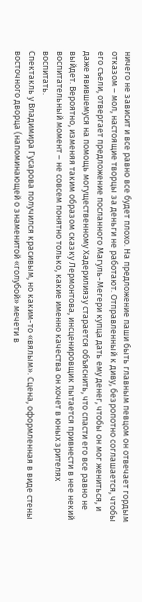ничего не зависит и все равно все будет плохо. На предложение паши быть главным певцом он отвечает гордым отказом – мол, настоящие творцы за деньги не работают. Отправленный к диву, безропотно соглашается, чтобы его съели, отвергает предложение посланного Магуль-Мегери купца дать ему денег, чтобы он мог жениться, и даже явившемуся на помощь могущественному Хадерилиязу старается объяснить, что спасти его все равно не выйдет. Вероятно, изменяя таким образом сказку Лермонтова, инсценировщик пытается привнести в нее некий воспитательный момент – не совсем понятно только, какие именно качества он хочет в юных зрителях воспитать.
Спектакль у Владимира Гусарова получился красивым, но каким-то «вялым». Сцена, оформленная в виде стены восточного дворца (напоминающей о знаменитой «голубой» мечети в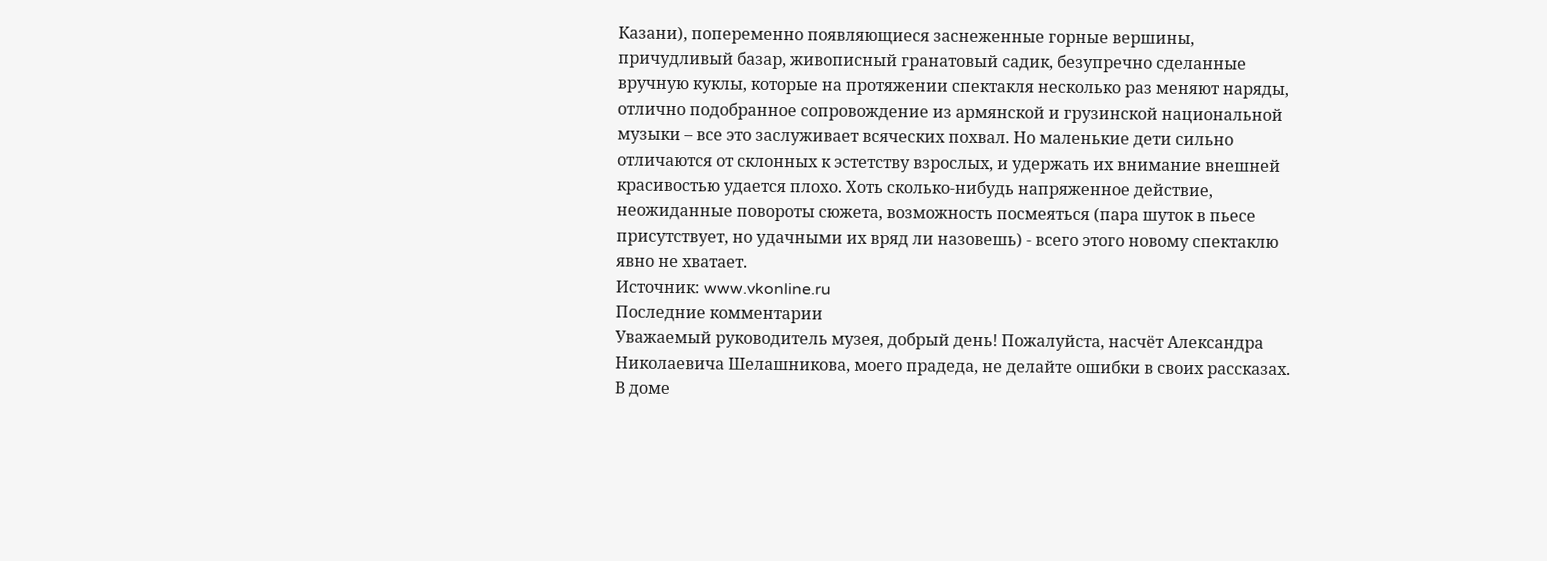Казани), попеременно появляющиеся заснеженные горные вершины, причудливый базар, живописный гранатовый садик, безупречно сделанные вручную куклы, которые на протяжении спектакля несколько раз меняют наряды, отлично подобранное сопровождение из армянской и грузинской национальной музыки – все это заслуживает всяческих похвал. Но маленькие дети сильно отличаются от склонных к эстетству взрослых, и удержать их внимание внешней красивостью удается плохо. Хоть сколько-нибудь напряженное действие, неожиданные повороты сюжета, возможность посмеяться (пара шуток в пьесе присутствует, но удачными их вряд ли назовешь) - всего этого новому спектаклю явно не хватает.
Источник: www.vkonline.ru
Последние комментарии
Уважаемый руководитель музея, добрый день! Пожалуйста, насчёт Александра Николаевича Шелашникова, моего прадеда, не делайте ошибки в своих рассказах. В доме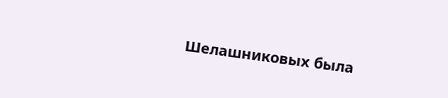Шелашниковых была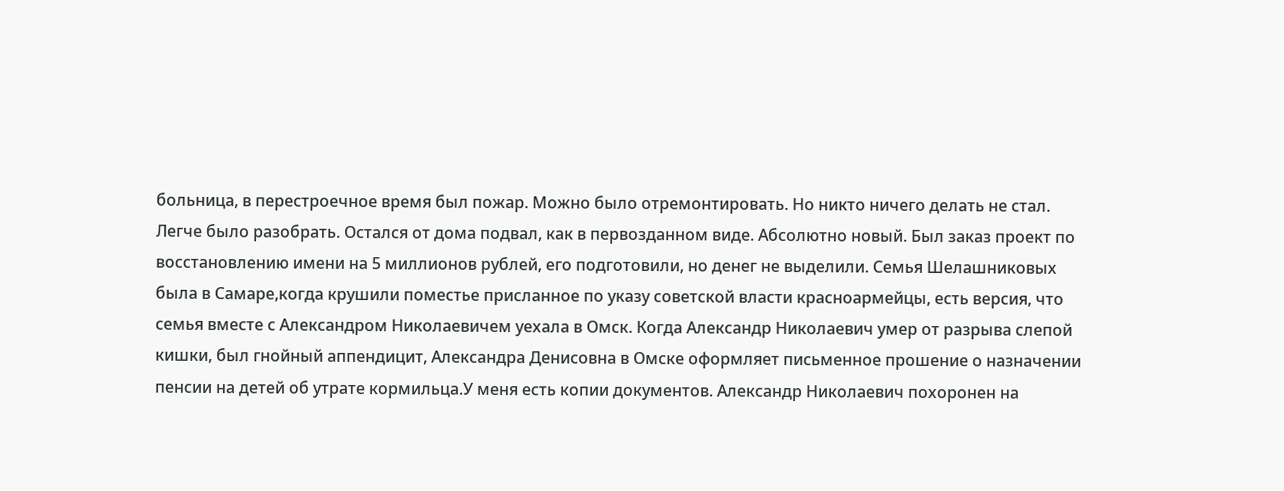больница, в перестроечное время был пожар. Можно было отремонтировать. Но никто ничего делать не стал. Легче было разобрать. Остался от дома подвал, как в первозданном виде. Абсолютно новый. Был заказ проект по восстановлению имени на 5 миллионов рублей, его подготовили, но денег не выделили. Семья Шелашниковых была в Самаре,когда крушили поместье присланное по указу советской власти красноармейцы, есть версия, что семья вместе с Александром Николаевичем уехала в Омск. Когда Александр Николаевич умер от разрыва слепой кишки, был гнойный аппендицит, Александра Денисовна в Омске оформляет письменное прошение о назначении пенсии на детей об утрате кормильца.У меня есть копии документов. Александр Николаевич похоронен на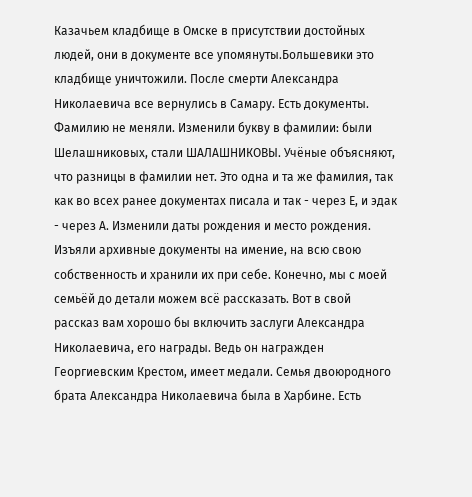Казачьем кладбище в Омске в присутствии достойных людей, они в документе все упомянуты.Большевики это кладбище уничтожили. После смерти Александра Николаевича все вернулись в Самару. Есть документы. Фамилию не меняли. Изменили букву в фамилии: были Шелашниковых, стали ШАЛАШНИКОВЫ. Учёные объясняют, что разницы в фамилии нет. Это одна и та же фамилия, так как во всех ранее документах писала и так - через Е, и эдак - через А. Изменили даты рождения и место рождения. Изъяли архивные документы на имение, на всю свою собственность и хранили их при себе. Конечно, мы с моей семьёй до детали можем всё рассказать. Вот в свой рассказ вам хорошо бы включить заслуги Александра Николаевича, его награды. Ведь он награжден Георгиевским Крестом, имеет медали. Семья двоюродного брата Александра Николаевича была в Харбине. Есть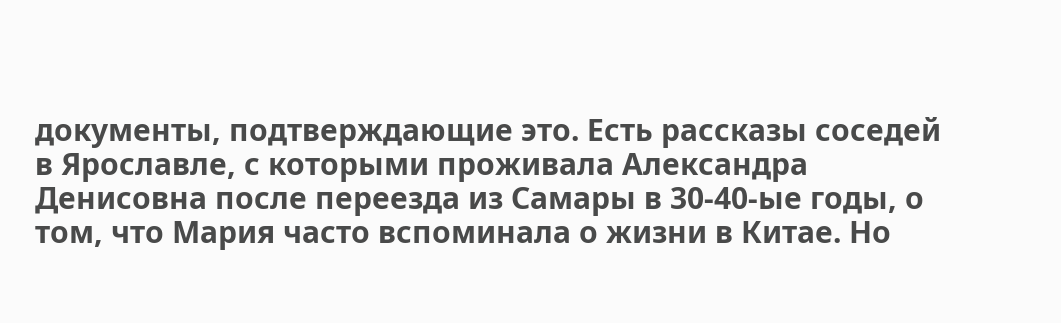документы, подтверждающие это. Есть рассказы соседей в Ярославле, с которыми проживала Александра Денисовна после переезда из Самары в 30-40-ые годы, о том, что Мария часто вспоминала о жизни в Китае. Но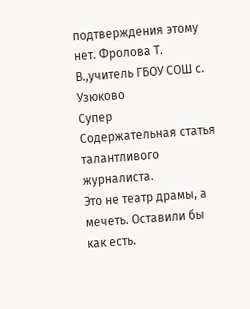подтверждения этому нет. Фролова Т. В.,учитель ГБОУ СОШ с. Узюково
Супер
Содержательная статья талантливого журналиста.
Это не театр драмы, а мечеть. Оставили бы как есть.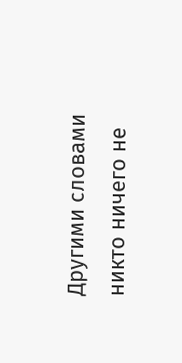Другими словами никто ничего не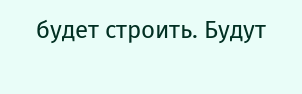будет строить. Будут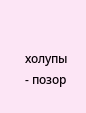холупы - позор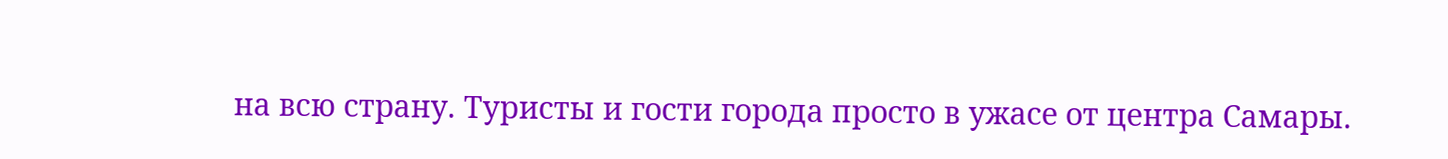на всю страну. Туристы и гости города просто в ужасе от центра Самары.